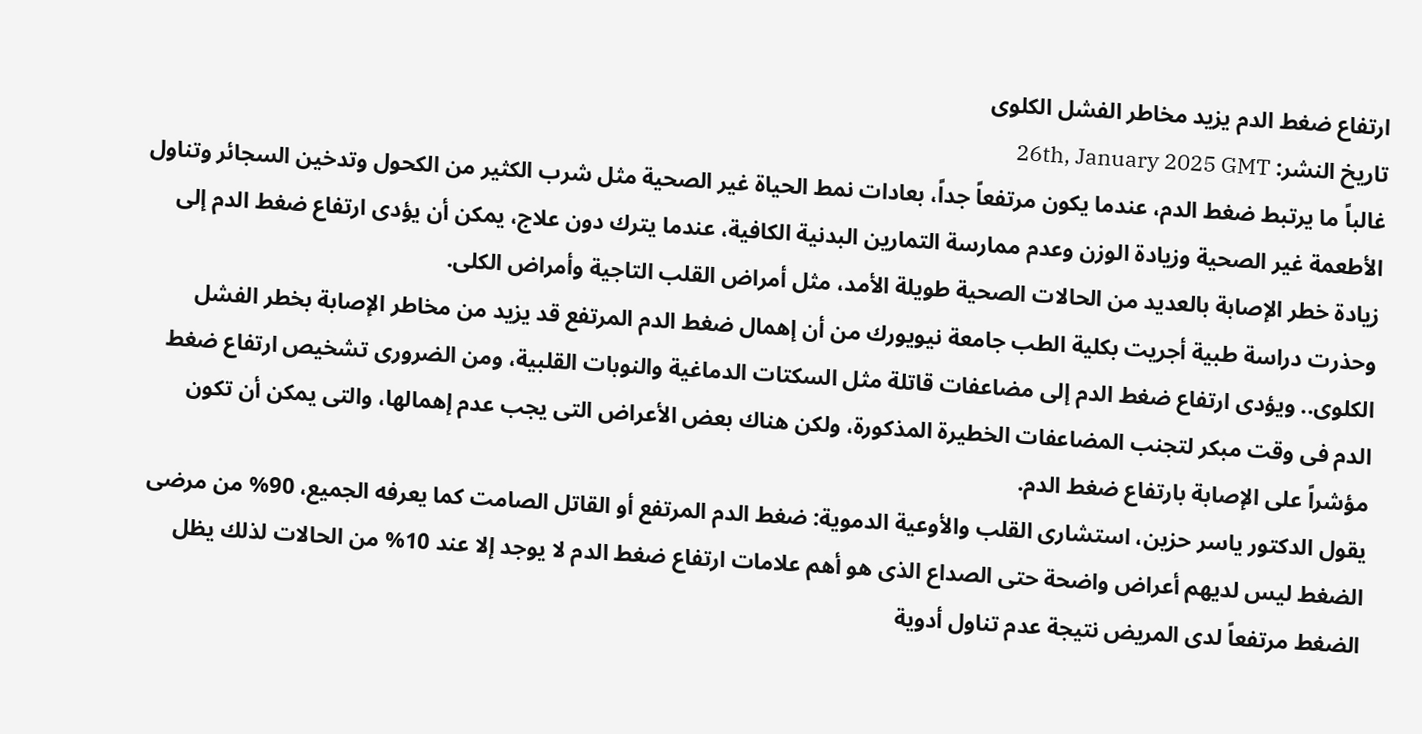ارتفاع ضغط الدم يزيد مخاطر الفشل الكلوى
تاريخ النشر: 26th, January 2025 GMT
غالباً ما يرتبط ضغط الدم، عندما يكون مرتفعاً جداً، بعادات نمط الحياة غير الصحية مثل شرب الكثير من الكحول وتدخين السجائر وتناول الأطعمة غير الصحية وزيادة الوزن وعدم ممارسة التمارين البدنية الكافية، عندما يترك دون علاج، يمكن أن يؤدى ارتفاع ضغط الدم إلى زيادة خطر الإصابة بالعديد من الحالات الصحية طويلة الأمد، مثل أمراض القلب التاجية وأمراض الكلى.
وحذرت دراسة طبية أجريت بكلية الطب جامعة نيويورك من أن إهمال ضغط الدم المرتفع قد يزيد من مخاطر الإصابة بخطر الفشل الكلوى.. ويؤدى ارتفاع ضغط الدم إلى مضاعفات قاتلة مثل السكتات الدماغية والنوبات القلبية، ومن الضرورى تشخيص ارتفاع ضغط الدم فى وقت مبكر لتجنب المضاعفات الخطيرة المذكورة، ولكن هناك بعض الأعراض التى يجب عدم إهمالها، والتى يمكن أن تكون مؤشراً على الإصابة بارتفاع ضغط الدم.
يقول الدكتور ياسر حزين، استشارى القلب والأوعية الدموية: ضغط الدم المرتفع أو القاتل الصامت كما يعرفه الجميع، 90% من مرضى الضغط ليس لديهم أعراض واضحة حتى الصداع الذى هو أهم علامات ارتفاع ضغط الدم لا يوجد إلا عند 10% من الحالات لذلك يظل الضغط مرتفعاً لدى المريض نتيجة عدم تناول أدوية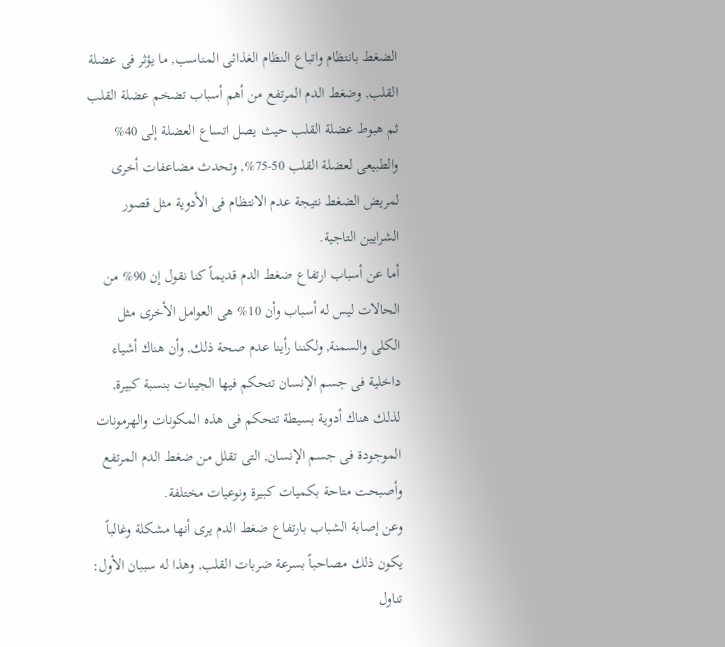الضغط بانتظام واتباع النظام الغذائى المناسب, ما يؤثر فى عضلة القلب, وضغط الدم المرتفع من أهم أسباب تضخم عضلة القلب ثم هبوط عضلة القلب حيث يصل اتساع العضلة إلى 40% والطبيعى لعضلة القلب 50-75%, وتحدث مضاعفات أخرى لمريض الضغط نتيجة عدم الانتظام فى الأدوية مثل قصور الشرايين التاجية.
أما عن أسباب ارتفاع ضغط الدم قديماً كنا نقول إن 90% من الحالات ليس له أسباب وأن 10% هى العوامل الأخرى مثل الكلى والسمنة, ولكننا رأينا عدم صحة ذلك, وأن هناك أشياء داخلية فى جسم الإنسان تتحكم فيها الجينات بنسبة كبيرة, لذلك هناك أدوية بسيطة تتحكم فى هذه المكونات والهرمونات الموجودة فى جسم الإنسان, التى تقلل من ضغط الدم المرتفع وأصبحت متاحة بكميات كبيرة ونوعيات مختلفة.
وعن إصابة الشباب بارتفاع ضغط الدم يرى أنها مشكلة وغالباً يكون ذلك مصاحباً بسرعة ضربات القلب, وهذا له سببان الأول: تناول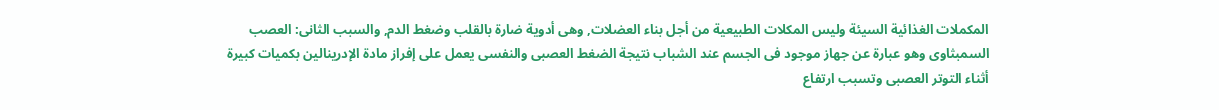المكملات الغذائية السيئة وليس المكلات الطبيعية من أجل بناء العضلات, وهى أدوية ضارة بالقلب وضغط الدم, والسبب الثانى: العصب السمبثاوى وهو عبارة عن جهاز موجود فى الجسم عند الشباب نتيجة الضغط العصبى والنفسى يعمل على إفراز مادة الإدرينالين بكميات كبيرة أثناء التوتر العصبى وتسبب ارتفاع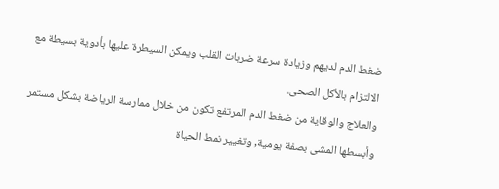ضغط الدم لديهم وزيادة سرعة ضربات القلب ويمكن السيطرة عليها بأدوية بسيطة مع الالتزام بالأكل الصحى.
والعلاج والوقاية من ضغط الدم المرتفع تكون من خلال ممارسة الرياضة بشكل مستمر وأبسطها المشى بصفة يومية, وتغيير نمط الحياة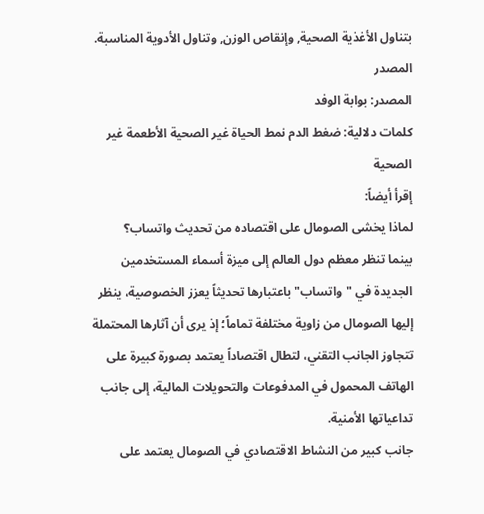بتناول الأغذية الصحية, وإنقاص الوزن, وتناول الأدوية المناسبة.
المصدر
المصدر: بوابة الوفد
كلمات دلالية: ضغط الدم نمط الحياة غير الصحية الأطعمة غير الصحية
إقرأ أيضاً:
لماذا يخشى الصومال على اقتصاده من تحديث واتساب؟
بينما تنظر معظم دول العالم إلى ميزة أسماء المستخدمين الجديدة في "واتساب" باعتبارها تحديثاً يعزز الخصوصية، ينظر إليها الصومال من زاوية مختلفة تماماً؛ إذ يرى أن آثارها المحتملة تتجاوز الجانب التقني، لتطال اقتصاداً يعتمد بصورة كبيرة على الهاتف المحمول في المدفوعات والتحويلات المالية، إلى جانب تداعياتها الأمنية.
جانب كبير من النشاط الاقتصادي في الصومال يعتمد على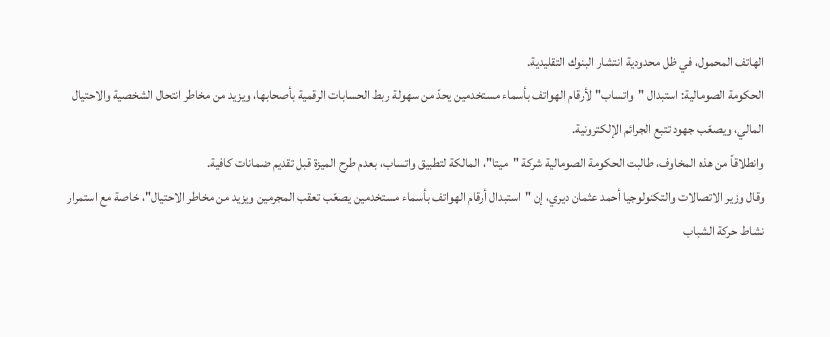الهاتف المحمول، في ظل محدودية انتشار البنوك التقليدية.
الحكومة الصومالية: استبدال "واتساب" لأرقام الهواتف بأسماء مستخدمين يحدّ من سهولة ربط الحسابات الرقمية بأصحابها، ويزيد من مخاطر انتحال الشخصية والاحتيال المالي، ويصعّب جهود تتبع الجرائم الإلكترونية.
وانطلاقاً من هذه المخاوف، طالبت الحكومة الصومالية شركة "ميتا"، المالكة لتطبيق واتساب، بعدم طرح الميزة قبل تقديم ضمانات كافية.
وقال وزير الاتصالات والتكنولوجيا أحمد عثمان ديري، إن "استبدال أرقام الهواتف بأسماء مستخدمين يصعّب تعقب المجرمين ويزيد من مخاطر الاحتيال"، خاصة مع استمرار نشاط حركة الشباب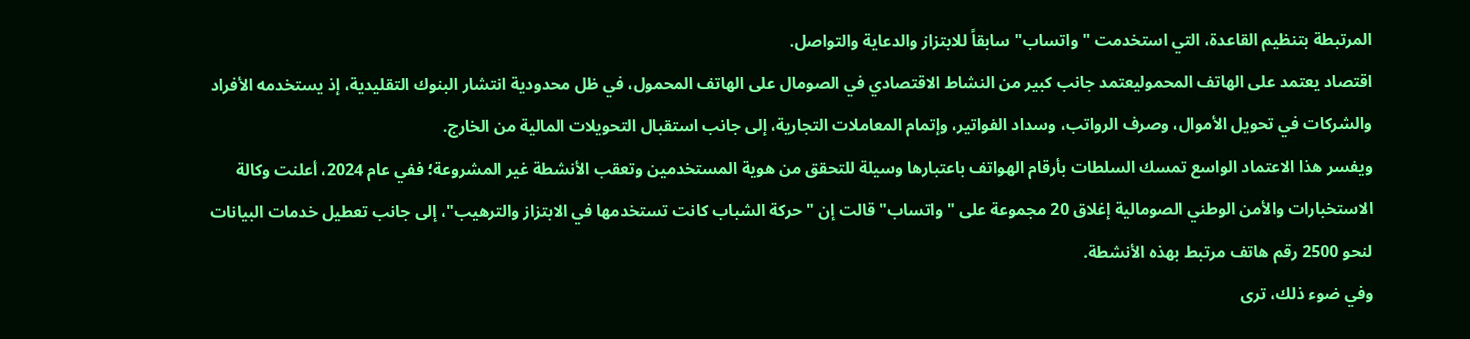المرتبطة بتنظيم القاعدة، التي استخدمت "واتساب" سابقاً للابتزاز والدعاية والتواصل.
اقتصاد يعتمد على الهاتف المحموليعتمد جانب كبير من النشاط الاقتصادي في الصومال على الهاتف المحمول، في ظل محدودية انتشار البنوك التقليدية، إذ يستخدمه الأفراد والشركات في تحويل الأموال، وصرف الرواتب، وسداد الفواتير، وإتمام المعاملات التجارية، إلى جانب استقبال التحويلات المالية من الخارج.
ويفسر هذا الاعتماد الواسع تمسك السلطات بأرقام الهواتف باعتبارها وسيلة للتحقق من هوية المستخدمين وتعقب الأنشطة غير المشروعة؛ ففي عام 2024، أعلنت وكالة الاستخبارات والأمن الوطني الصومالية إغلاق 20 مجموعة على "واتساب" قالت إن "حركة الشباب كانت تستخدمها في الابتزاز والترهيب"، إلى جانب تعطيل خدمات البيانات لنحو 2500 رقم هاتف مرتبط بهذه الأنشطة.
وفي ضوء ذلك، ترى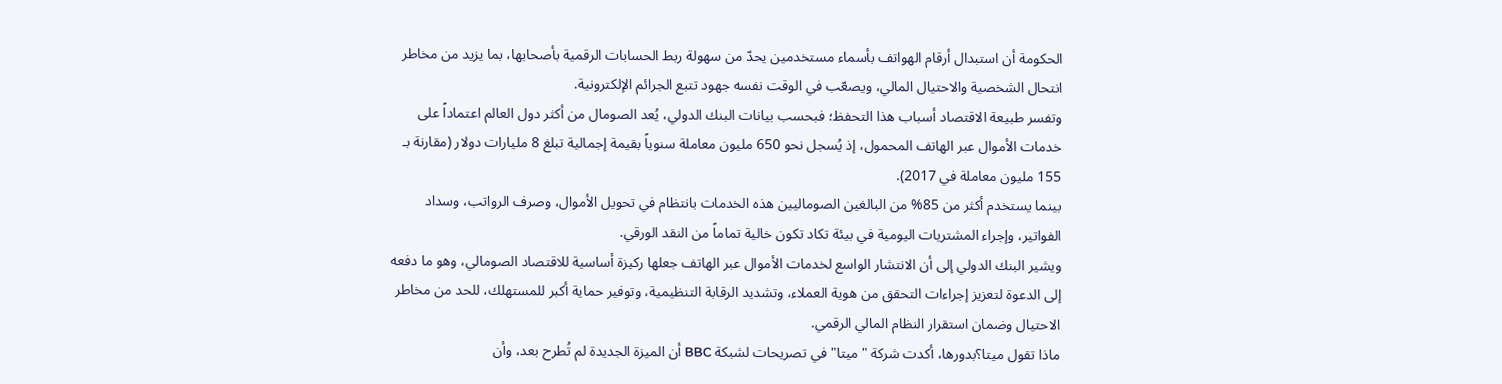الحكومة أن استبدال أرقام الهواتف بأسماء مستخدمين يحدّ من سهولة ربط الحسابات الرقمية بأصحابها، بما يزيد من مخاطر انتحال الشخصية والاحتيال المالي، ويصعّب في الوقت نفسه جهود تتبع الجرائم الإلكترونية.
وتفسر طبيعة الاقتصاد أسباب هذا التحفظ؛ فبحسب بيانات البنك الدولي، يُعد الصومال من أكثر دول العالم اعتماداً على خدمات الأموال عبر الهاتف المحمول، إذ يُسجل نحو 650 مليون معاملة سنوياً بقيمة إجمالية تبلغ 8 مليارات دولار (مقارنة بـ 155 مليون معاملة في 2017).
بينما يستخدم أكثر من 85% من البالغين الصوماليين هذه الخدمات بانتظام في تحويل الأموال، وصرف الرواتب، وسداد الفواتير، وإجراء المشتريات اليومية في بيئة تكاد تكون خالية تماماً من النقد الورقي.
ويشير البنك الدولي إلى أن الانتشار الواسع لخدمات الأموال عبر الهاتف جعلها ركيزة أساسية للاقتصاد الصومالي، وهو ما دفعه إلى الدعوة لتعزيز إجراءات التحقق من هوية العملاء، وتشديد الرقابة التنظيمية، وتوفير حماية أكبر للمستهلك، للحد من مخاطر الاحتيال وضمان استقرار النظام المالي الرقمي.
ماذا تقول ميتا؟بدورها، أكدت شركة "ميتا" في تصريحات لشبكة BBC أن الميزة الجديدة لم تُطرح بعد، وأن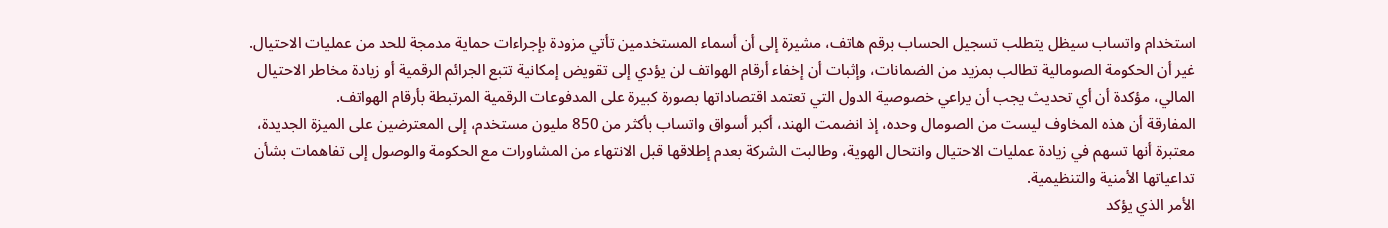استخدام واتساب سيظل يتطلب تسجيل الحساب برقم هاتف، مشيرة إلى أن أسماء المستخدمين تأتي مزودة بإجراءات حماية مدمجة للحد من عمليات الاحتيال.
غير أن الحكومة الصومالية تطالب بمزيد من الضمانات، وإثبات أن إخفاء أرقام الهواتف لن يؤدي إلى تقويض إمكانية تتبع الجرائم الرقمية أو زيادة مخاطر الاحتيال المالي، مؤكدة أن أي تحديث يجب أن يراعي خصوصية الدول التي تعتمد اقتصاداتها بصورة كبيرة على المدفوعات الرقمية المرتبطة بأرقام الهواتف.
المفارقة أن هذه المخاوف ليست من الصومال وحده، إذ انضمت الهند، أكبر أسواق واتساب بأكثر من 850 مليون مستخدم، إلى المعترضين على الميزة الجديدة، معتبرة أنها تسهم في زيادة عمليات الاحتيال وانتحال الهوية، وطالبت الشركة بعدم إطلاقها قبل الانتهاء من المشاورات مع الحكومة والوصول إلى تفاهمات بشأن تداعياتها الأمنية والتنظيمية.
الأمر الذي يؤكد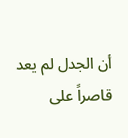أن الجدل لم يعد قاصراً على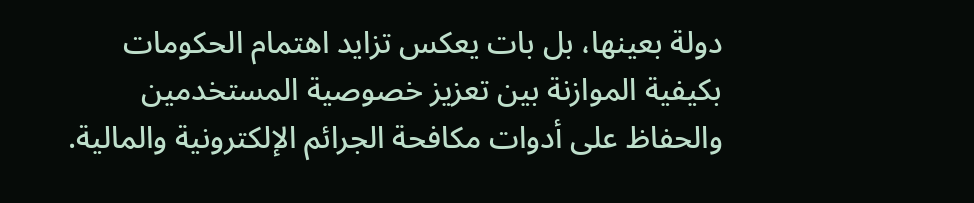دولة بعينها، بل بات يعكس تزايد اهتمام الحكومات بكيفية الموازنة بين تعزيز خصوصية المستخدمين والحفاظ على أدوات مكافحة الجرائم الإلكترونية والمالية.